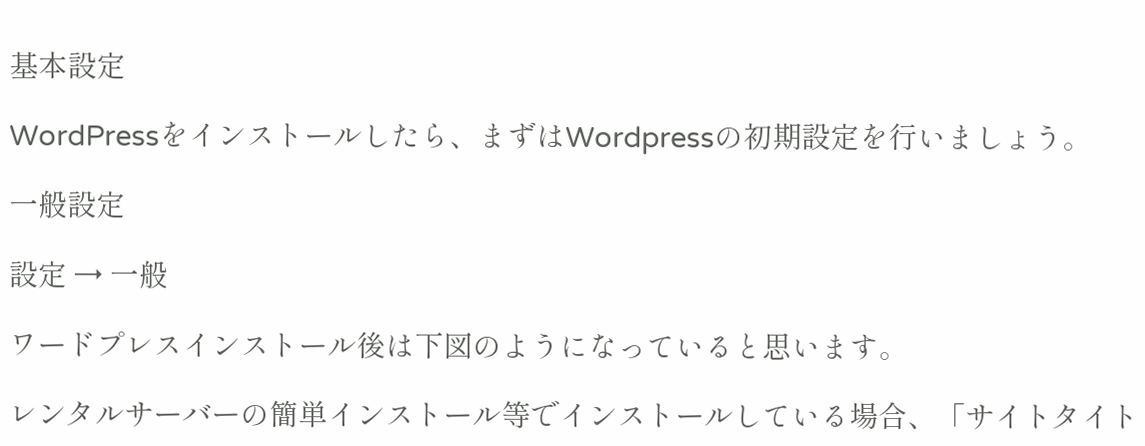基本設定

WordPressをインストールしたら、まずはWordpressの初期設定を行いましょう。

一般設定

設定 → 一般

ワードプレスインストール後は下図のようになっていると思います。

レンタルサーバーの簡単インストール等でインストールしている場合、「サイトタイト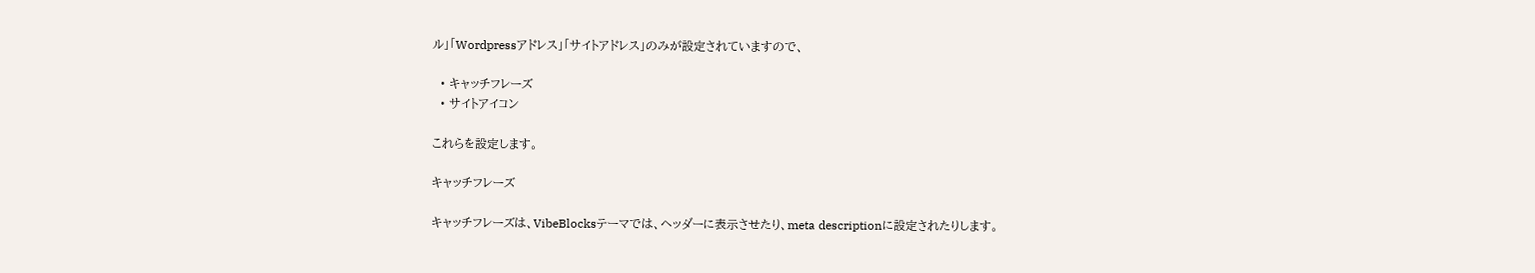ル」「Wordpressアドレス」「サイトアドレス」のみが設定されていますので、

  • キャッチフレーズ
  • サイトアイコン

これらを設定します。

キャッチフレーズ

キャッチフレーズは、VibeBlocksテーマでは、ヘッダーに表示させたり、meta descriptionに設定されたりします。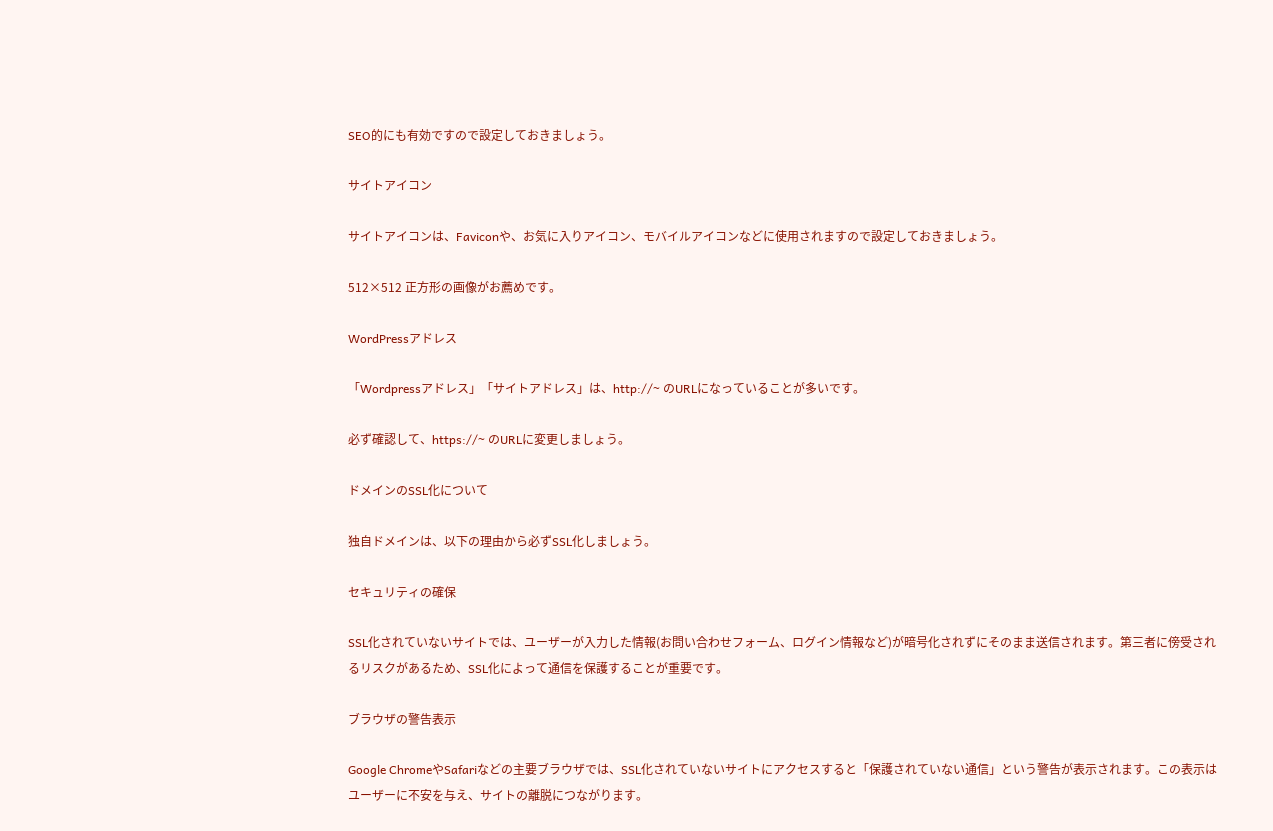SEO的にも有効ですので設定しておきましょう。

サイトアイコン

サイトアイコンは、Faviconや、お気に入りアイコン、モバイルアイコンなどに使用されますので設定しておきましょう。

512×512 正方形の画像がお薦めです。

WordPressアドレス

「Wordpressアドレス」「サイトアドレス」は、http://~ のURLになっていることが多いです。

必ず確認して、https://~ のURLに変更しましょう。

ドメインのSSL化について

独自ドメインは、以下の理由から必ずSSL化しましょう。

セキュリティの確保

SSL化されていないサイトでは、ユーザーが入力した情報(お問い合わせフォーム、ログイン情報など)が暗号化されずにそのまま送信されます。第三者に傍受されるリスクがあるため、SSL化によって通信を保護することが重要です。

ブラウザの警告表示

Google ChromeやSafariなどの主要ブラウザでは、SSL化されていないサイトにアクセスすると「保護されていない通信」という警告が表示されます。この表示はユーザーに不安を与え、サイトの離脱につながります。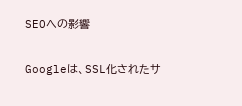SEOへの影響

Googleは、SSL化されたサ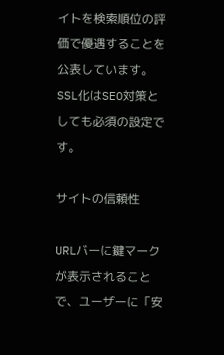イトを検索順位の評価で優遇することを公表しています。SSL化はSEO対策としても必須の設定です。

サイトの信頼性

URLバーに鍵マークが表示されることで、ユーザーに「安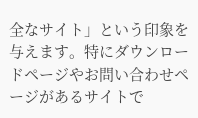全なサイト」という印象を与えます。特にダウンロードページやお問い合わせページがあるサイトで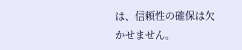は、信頼性の確保は欠かせません。